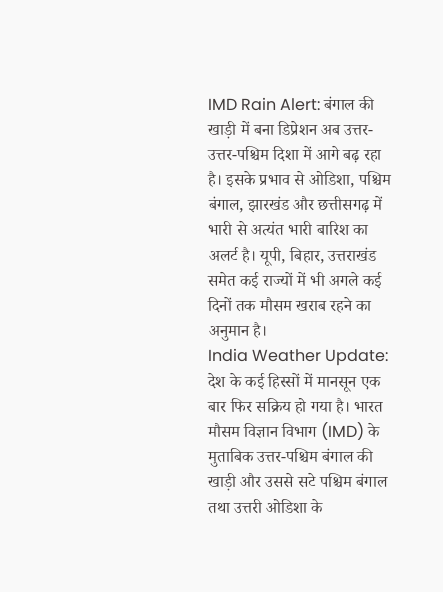IMD Rain Alert: बंगाल की खाड़ी में बना डिप्रेशन अब उत्तर-उत्तर-पश्चिम दिशा में आगे बढ़ रहा है। इसके प्रभाव से ओडिशा, पश्चिम बंगाल, झारखंड और छत्तीसगढ़ में भारी से अत्यंत भारी बारिश का अलर्ट है। यूपी, बिहार, उत्तराखंड समेत कई राज्यों में भी अगले कई दिनों तक मौसम खराब रहने का अनुमान है।
India Weather Update: देश के कई हिस्सों में मानसून एक बार फिर सक्रिय हो गया है। भारत मौसम विज्ञान विभाग (IMD) के मुताबिक उत्तर-पश्चिम बंगाल की खाड़ी और उससे सटे पश्चिम बंगाल तथा उत्तरी ओडिशा के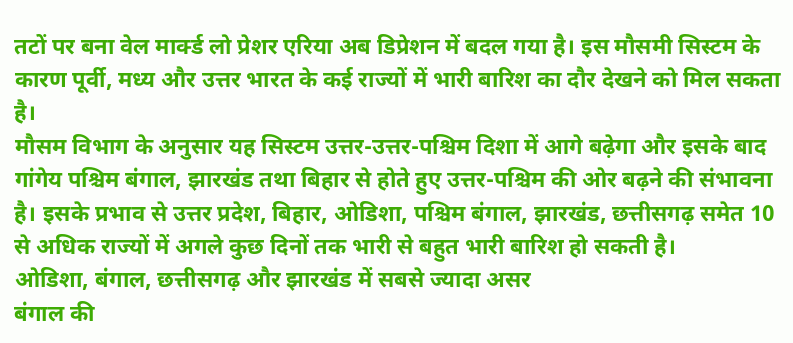तटों पर बना वेल मार्क्ड लो प्रेशर एरिया अब डिप्रेशन में बदल गया है। इस मौसमी सिस्टम के कारण पूर्वी, मध्य और उत्तर भारत के कई राज्यों में भारी बारिश का दौर देखने को मिल सकता है।
मौसम विभाग के अनुसार यह सिस्टम उत्तर-उत्तर-पश्चिम दिशा में आगे बढ़ेगा और इसके बाद गांगेय पश्चिम बंगाल, झारखंड तथा बिहार से होते हुए उत्तर-पश्चिम की ओर बढ़ने की संभावना है। इसके प्रभाव से उत्तर प्रदेश, बिहार, ओडिशा, पश्चिम बंगाल, झारखंड, छत्तीसगढ़ समेत 10 से अधिक राज्यों में अगले कुछ दिनों तक भारी से बहुत भारी बारिश हो सकती है।
ओडिशा, बंगाल, छत्तीसगढ़ और झारखंड में सबसे ज्यादा असर
बंगाल की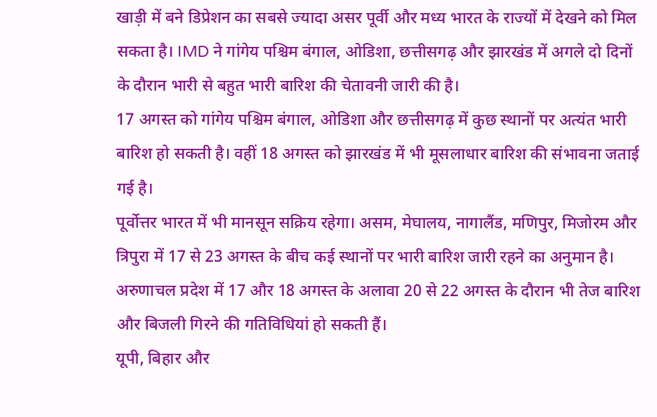खाड़ी में बने डिप्रेशन का सबसे ज्यादा असर पूर्वी और मध्य भारत के राज्यों में देखने को मिल सकता है। IMD ने गांगेय पश्चिम बंगाल, ओडिशा, छत्तीसगढ़ और झारखंड में अगले दो दिनों के दौरान भारी से बहुत भारी बारिश की चेतावनी जारी की है।
17 अगस्त को गांगेय पश्चिम बंगाल, ओडिशा और छत्तीसगढ़ में कुछ स्थानों पर अत्यंत भारी बारिश हो सकती है। वहीं 18 अगस्त को झारखंड में भी मूसलाधार बारिश की संभावना जताई गई है।
पूर्वोत्तर भारत में भी मानसून सक्रिय रहेगा। असम, मेघालय, नागालैंड, मणिपुर, मिजोरम और त्रिपुरा में 17 से 23 अगस्त के बीच कई स्थानों पर भारी बारिश जारी रहने का अनुमान है। अरुणाचल प्रदेश में 17 और 18 अगस्त के अलावा 20 से 22 अगस्त के दौरान भी तेज बारिश और बिजली गिरने की गतिविधियां हो सकती हैं।
यूपी, बिहार और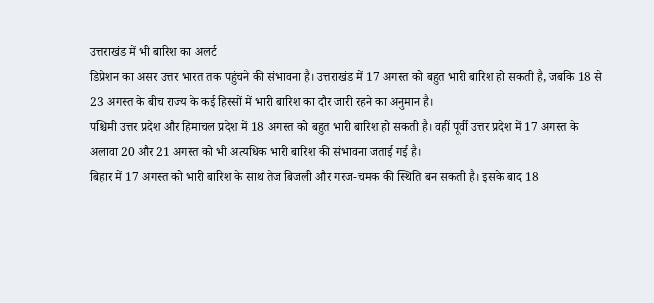उत्तराखंड में भी बारिश का अलर्ट
डिप्रेशन का असर उत्तर भारत तक पहुंचने की संभावना है। उत्तराखंड में 17 अगस्त को बहुत भारी बारिश हो सकती है, जबकि 18 से 23 अगस्त के बीच राज्य के कई हिस्सों में भारी बारिश का दौर जारी रहने का अनुमान है।
पश्चिमी उत्तर प्रदेश और हिमाचल प्रदेश में 18 अगस्त को बहुत भारी बारिश हो सकती है। वहीं पूर्वी उत्तर प्रदेश में 17 अगस्त के अलावा 20 और 21 अगस्त को भी अत्यधिक भारी बारिश की संभावना जताई गई है।
बिहार में 17 अगस्त को भारी बारिश के साथ तेज बिजली और गरज-चमक की स्थिति बन सकती है। इसके बाद 18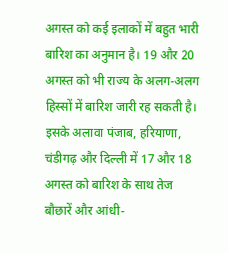अगस्त को कई इलाकों में बहुत भारी बारिश का अनुमान है। 19 और 20 अगस्त को भी राज्य के अलग-अलग हिस्सों में बारिश जारी रह सकती है।
इसके अलावा पंजाब, हरियाणा, चंडीगढ़ और दिल्ली में 17 और 18 अगस्त को बारिश के साथ तेज बौछारें और आंधी-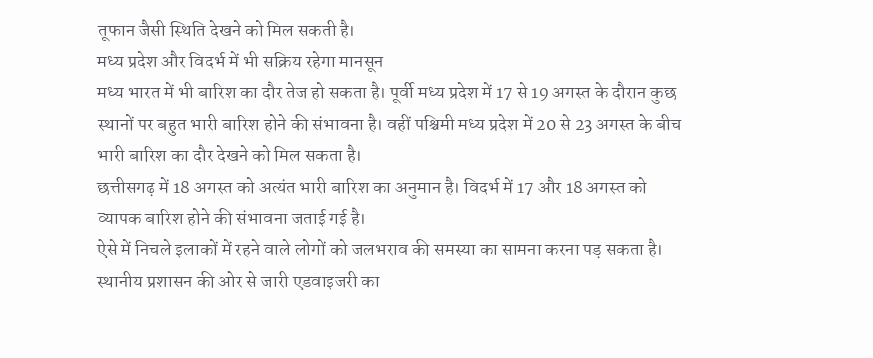तूफान जैसी स्थिति देखने को मिल सकती है।
मध्य प्रदेश और विदर्भ में भी सक्रिय रहेगा मानसून
मध्य भारत में भी बारिश का दौर तेज हो सकता है। पूर्वी मध्य प्रदेश में 17 से 19 अगस्त के दौरान कुछ स्थानों पर बहुत भारी बारिश होने की संभावना है। वहीं पश्चिमी मध्य प्रदेश में 20 से 23 अगस्त के बीच भारी बारिश का दौर देखने को मिल सकता है।
छत्तीसगढ़ में 18 अगस्त को अत्यंत भारी बारिश का अनुमान है। विदर्भ में 17 और 18 अगस्त को व्यापक बारिश होने की संभावना जताई गई है।
ऐसे में निचले इलाकों में रहने वाले लोगों को जलभराव की समस्या का सामना करना पड़ सकता है। स्थानीय प्रशासन की ओर से जारी एडवाइजरी का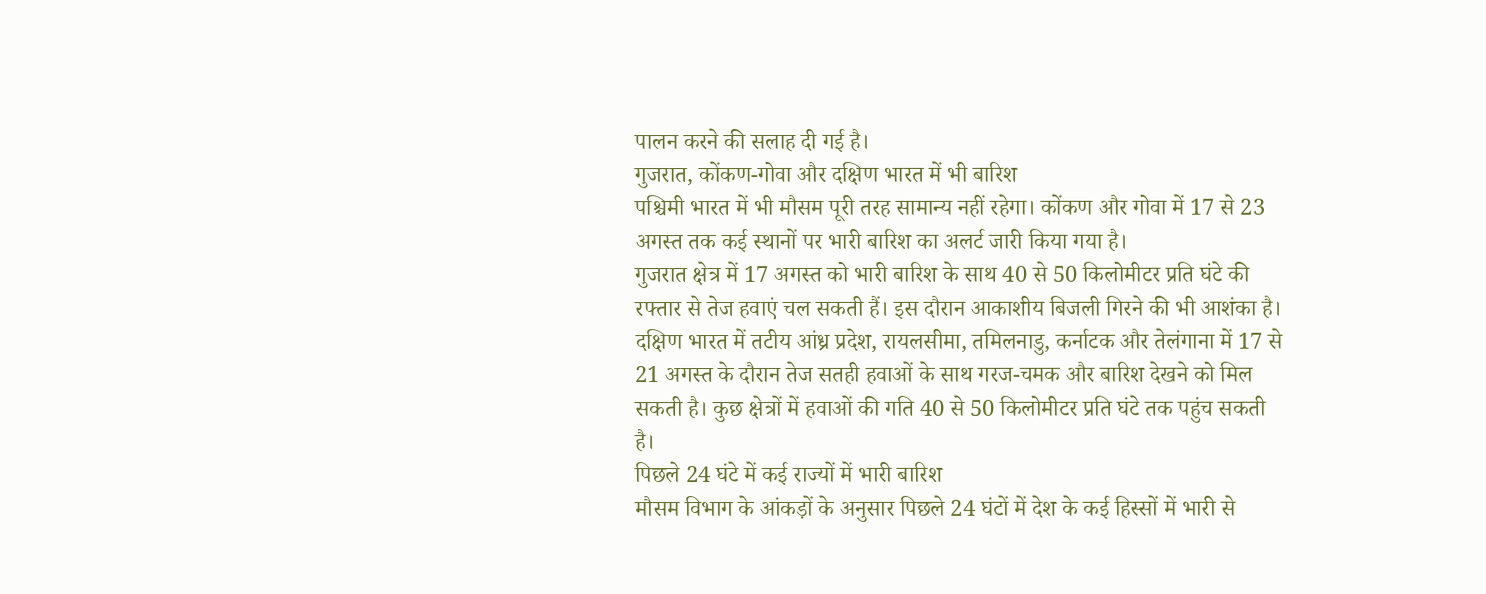पालन करने की सलाह दी गई है।
गुजरात, कोंकण-गोवा और दक्षिण भारत में भी बारिश
पश्चिमी भारत में भी मौसम पूरी तरह सामान्य नहीं रहेगा। कोंकण और गोवा में 17 से 23 अगस्त तक कई स्थानों पर भारी बारिश का अलर्ट जारी किया गया है।
गुजरात क्षेत्र में 17 अगस्त को भारी बारिश के साथ 40 से 50 किलोमीटर प्रति घंटे की रफ्तार से तेज हवाएं चल सकती हैं। इस दौरान आकाशीय बिजली गिरने की भी आशंका है।
दक्षिण भारत में तटीय आंध्र प्रदेश, रायलसीमा, तमिलनाडु, कर्नाटक और तेलंगाना में 17 से 21 अगस्त के दौरान तेज सतही हवाओं के साथ गरज-चमक और बारिश देखने को मिल सकती है। कुछ क्षेत्रों में हवाओं की गति 40 से 50 किलोमीटर प्रति घंटे तक पहुंच सकती है।
पिछले 24 घंटे में कई राज्यों में भारी बारिश
मौसम विभाग के आंकड़ों के अनुसार पिछले 24 घंटों में देश के कई हिस्सों में भारी से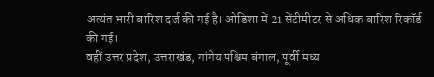अत्यंत भारी बारिश दर्ज की गई है। ओडिशा में 21 सेंटीमीटर से अधिक बारिश रिकॉर्ड की गई।
वहीं उत्तर प्रदेश, उत्तराखंड, गांगेय पश्चिम बंगाल, पूर्वी मध्य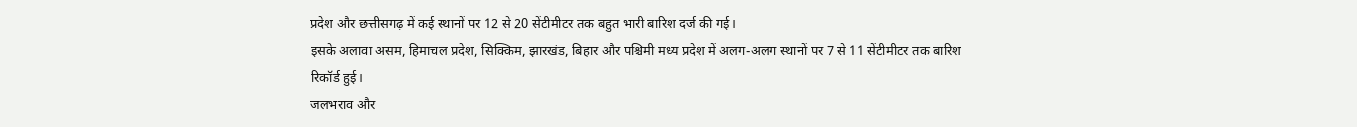प्रदेश और छत्तीसगढ़ में कई स्थानों पर 12 से 20 सेंटीमीटर तक बहुत भारी बारिश दर्ज की गई।
इसके अलावा असम, हिमाचल प्रदेश, सिक्किम, झारखंड, बिहार और पश्चिमी मध्य प्रदेश में अलग-अलग स्थानों पर 7 से 11 सेंटीमीटर तक बारिश रिकॉर्ड हुई।
जलभराव और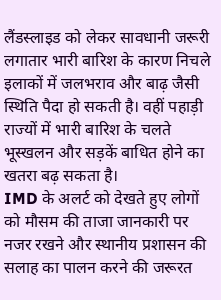लैंडस्लाइड को लेकर सावधानी जरूरी
लगातार भारी बारिश के कारण निचले इलाकों में जलभराव और बाढ़ जैसी स्थिति पैदा हो सकती है। वहीं पहाड़ी राज्यों में भारी बारिश के चलते भूस्खलन और सड़कें बाधित होने का खतरा बढ़ सकता है।
IMD के अलर्ट को देखते हुए लोगों को मौसम की ताजा जानकारी पर नजर रखने और स्थानीय प्रशासन की सलाह का पालन करने की जरूरत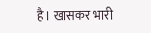है। खासकर भारी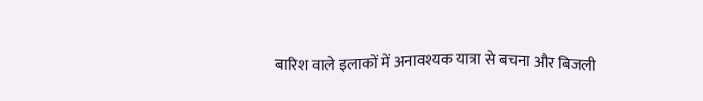बारिश वाले इलाकों में अनावश्यक यात्रा से बचना और बिजली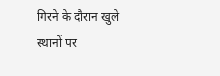गिरने के दौरान खुले स्थानों पर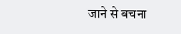जाने से बचना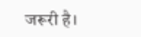जरूरी है।